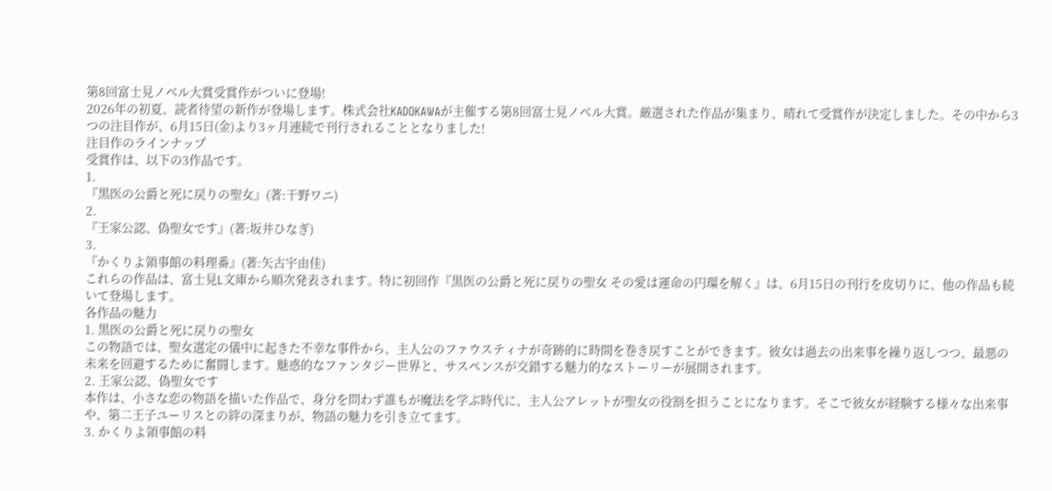第8回富士見ノベル大賞受賞作がついに登場!
2026年の初夏、読者待望の新作が登場します。株式会社KADOKAWAが主催する第8回富士見ノベル大賞。厳選された作品が集まり、晴れて受賞作が決定しました。その中から3つの注目作が、6月15日(金)より3ヶ月連続で刊行されることとなりました!
注目作のラインナップ
受賞作は、以下の3作品です。
1.
『黒医の公爵と死に戻りの聖女』(著:干野ワニ)
2.
『王家公認、偽聖女です』(著:坂井ひなぎ)
3.
『かくりよ領事館の料理番』(著:矢古宇由佳)
これらの作品は、富士見L文庫から順次発表されます。特に初回作『黒医の公爵と死に戻りの聖女 その愛は運命の円環を解く』は、6月15日の刊行を皮切りに、他の作品も続いて登場します。
各作品の魅力
1. 黒医の公爵と死に戻りの聖女
この物語では、聖女選定の儀中に起きた不幸な事件から、主人公のファウスティナが奇跡的に時間を巻き戻すことができます。彼女は過去の出来事を繰り返しつつ、最悪の未来を回避するために奮闘します。魅惑的なファンタジー世界と、サスペンスが交錯する魅力的なストーリーが展開されます。
2. 王家公認、偽聖女です
本作は、小さな恋の物語を描いた作品で、身分を問わず誰もが魔法を学ぶ時代に、主人公アレットが聖女の役割を担うことになります。そこで彼女が経験する様々な出来事や、第二王子ユーリスとの絆の深まりが、物語の魅力を引き立てます。
3. かくりよ領事館の料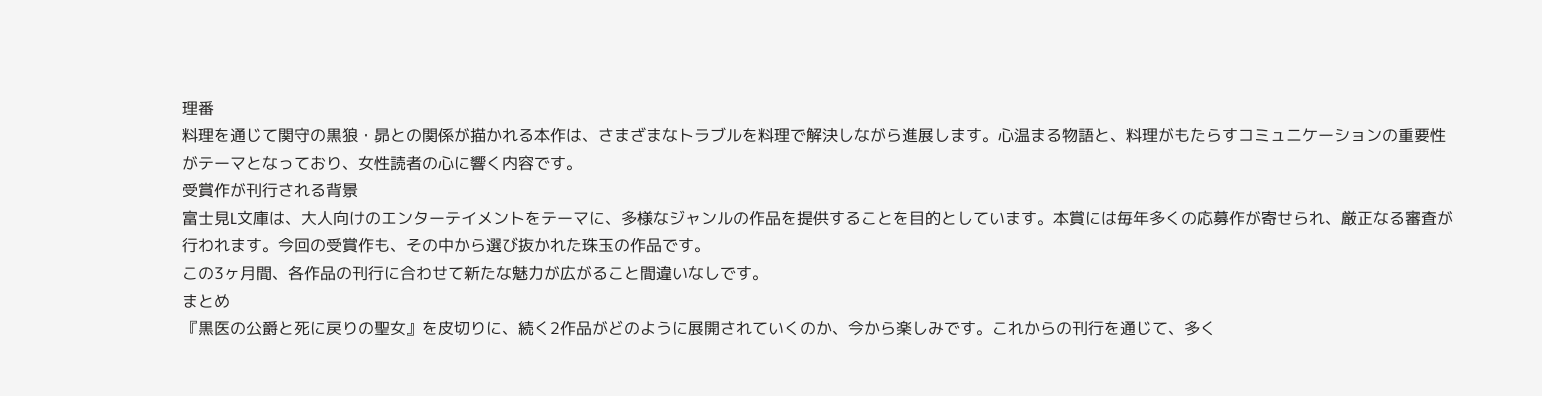理番
料理を通じて関守の黒狼・昴との関係が描かれる本作は、さまざまなトラブルを料理で解決しながら進展します。心温まる物語と、料理がもたらすコミュニケーションの重要性がテーマとなっており、女性読者の心に響く内容です。
受賞作が刊行される背景
富士見L文庫は、大人向けのエンターテイメントをテーマに、多様なジャンルの作品を提供することを目的としています。本賞には毎年多くの応募作が寄せられ、厳正なる審査が行われます。今回の受賞作も、その中から選び抜かれた珠玉の作品です。
この3ヶ月間、各作品の刊行に合わせて新たな魅力が広がること間違いなしです。
まとめ
『黒医の公爵と死に戻りの聖女』を皮切りに、続く2作品がどのように展開されていくのか、今から楽しみです。これからの刊行を通じて、多く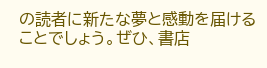の読者に新たな夢と感動を届けることでしょう。ぜひ、書店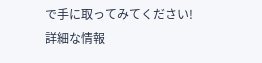で手に取ってみてください!
詳細な情報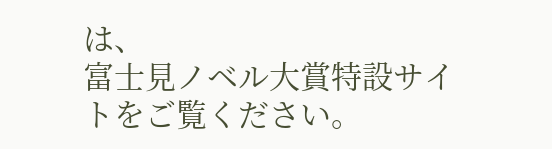は、
富士見ノベル大賞特設サイトをご覧ください。